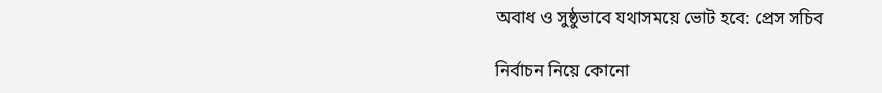অবাধ ও সুষ্ঠুভাবে যথাসময়ে ভোট হবে: প্রেস সচিব

নির্বাচন নিয়ে কোনো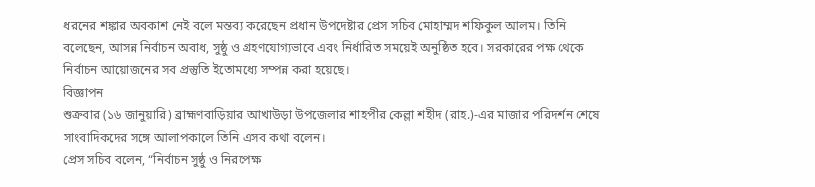ধরনের শঙ্কার অবকাশ নেই বলে মন্তব্য করেছেন প্রধান উপদেষ্টার প্রেস সচিব মোহাম্মদ শফিকুল আলম। তিনি বলেছেন, আসন্ন নির্বাচন অবাধ, সুষ্ঠু ও গ্রহণযোগ্যভাবে এবং নির্ধারিত সময়েই অনুষ্ঠিত হবে। সরকারের পক্ষ থেকে নির্বাচন আয়োজনের সব প্রস্তুতি ইতোমধ্যে সম্পন্ন করা হয়েছে।
বিজ্ঞাপন
শুক্রবার (১৬ জানুয়ারি) ব্রাহ্মণবাড়িয়ার আখাউড়া উপজেলার শাহপীর কেল্লা শহীদ (রাহ.)-এর মাজার পরিদর্শন শেষে সাংবাদিকদের সঙ্গে আলাপকালে তিনি এসব কথা বলেন।
প্রেস সচিব বলেন, “নির্বাচন সুষ্ঠু ও নিরপেক্ষ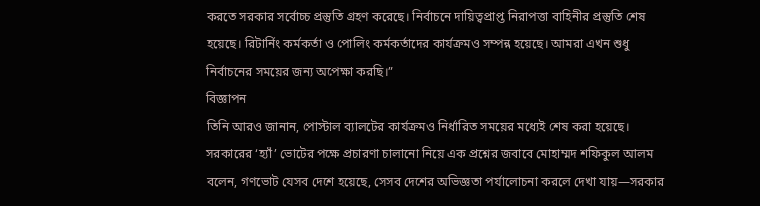করতে সরকার সর্বোচ্চ প্রস্তুতি গ্রহণ করেছে। নির্বাচনে দায়িত্বপ্রাপ্ত নিরাপত্তা বাহিনীর প্রস্তুতি শেষ হয়েছে। রিটার্নিং কর্মকর্তা ও পোলিং কর্মকর্তাদের কার্যক্রমও সম্পন্ন হয়েছে। আমরা এখন শুধু নির্বাচনের সময়ের জন্য অপেক্ষা করছি।”
বিজ্ঞাপন
তিনি আরও জানান, পোস্টাল ব্যালটের কার্যক্রমও নির্ধারিত সময়ের মধ্যেই শেষ করা হয়েছে।
সরকারের ‘হ্যাঁ’ ভোটের পক্ষে প্রচারণা চালানো নিয়ে এক প্রশ্নের জবাবে মোহাম্মদ শফিকুল আলম বলেন, গণভোট যেসব দেশে হয়েছে, সেসব দেশের অভিজ্ঞতা পর্যালোচনা করলে দেখা যায়—সরকার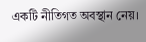একটি নীতিগত অবস্থান নেয়।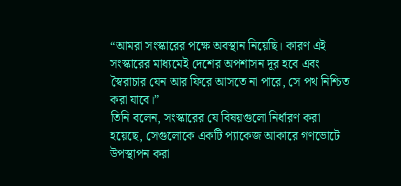“আমরা সংস্কারের পক্ষে অবস্থান নিয়েছি। কারণ এই সংস্কারের মাধ্যমেই দেশের অপশাসন দূর হবে এবং স্বৈরাচার যেন আর ফিরে আসতে না পারে, সে পথ নিশ্চিত করা যাবে।”
তিনি বলেন, সংস্কারের যে বিষয়গুলো নির্ধারণ করা হয়েছে, সেগুলোকে একটি প্যাকেজ আকারে গণভোটে উপস্থাপন করা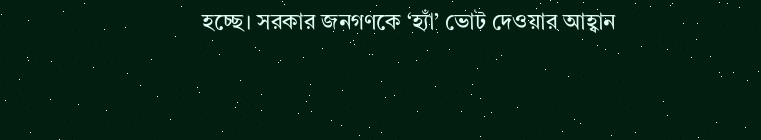হচ্ছে। সরকার জনগণকে ‘হ্যাঁ’ ভোট দেওয়ার আহ্বান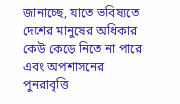জানাচ্ছে, যাতে ভবিষ্যতে দেশের মানুষের অধিকার কেউ কেড়ে নিতে না পারে এবং অপশাসনের পুনরাবৃত্তি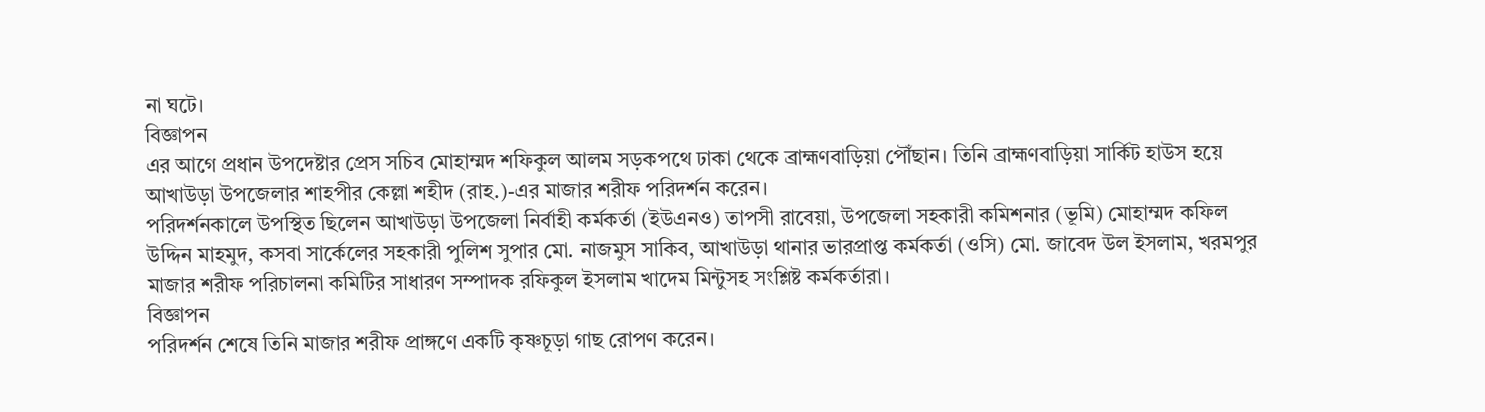না ঘটে।
বিজ্ঞাপন
এর আগে প্রধান উপদেষ্টার প্রেস সচিব মোহাম্মদ শফিকুল আলম সড়কপথে ঢাকা থেকে ব্রাহ্মণবাড়িয়া পৌঁছান। তিনি ব্রাহ্মণবাড়িয়া সার্কিট হাউস হয়ে আখাউড়া উপজেলার শাহপীর কেল্লা শহীদ (রাহ.)-এর মাজার শরীফ পরিদর্শন করেন।
পরিদর্শনকালে উপস্থিত ছিলেন আখাউড়া উপজেলা নির্বাহী কর্মকর্তা (ইউএনও) তাপসী রাবেয়া, উপজেলা সহকারী কমিশনার (ভূমি) মোহাম্মদ কফিল উদ্দিন মাহমুদ, কসবা সার্কেলের সহকারী পুলিশ সুপার মো. নাজমুস সাকিব, আখাউড়া থানার ভারপ্রাপ্ত কর্মকর্তা (ওসি) মো. জাবেদ উল ইসলাম, খরমপুর মাজার শরীফ পরিচালনা কমিটির সাধারণ সম্পাদক রফিকুল ইসলাম খাদেম মিন্টুসহ সংশ্লিষ্ট কর্মকর্তারা।
বিজ্ঞাপন
পরিদর্শন শেষে তিনি মাজার শরীফ প্রাঙ্গণে একটি কৃষ্ণচূড়া গাছ রোপণ করেন।